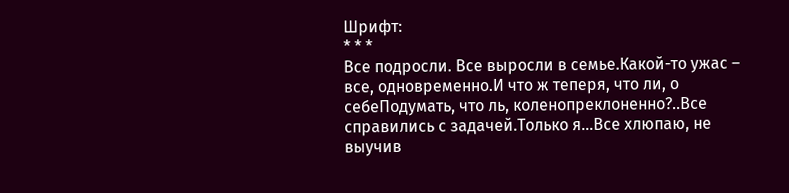Шрифт:
* * *
Все подросли. Все выросли в семье.Какой-то ужас – все, одновременно.И что ж теперя, что ли, о себеПодумать, что ль, коленопреклоненно?..Все справились с задачей.Только я…Все хлюпаю, не выучив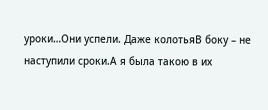уроки…Они успели. Даже колотьяВ боку – не наступили сроки.А я была такою в их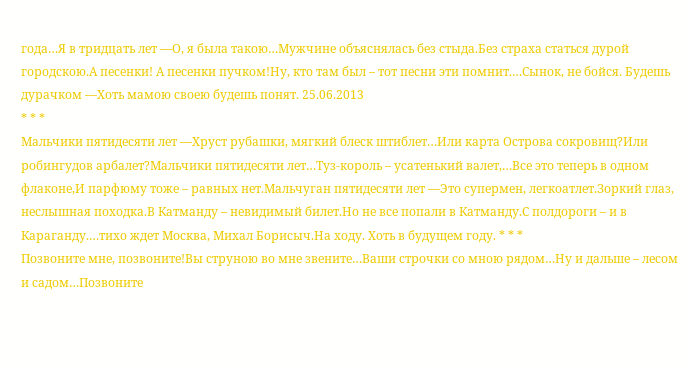года…Я в тридцать лет —О, я была такою…Мужчине объяснялась без стыда.Без страха статься дурой городскою.А песенки! А песенки пучком!Ну, кто там был – тот песни эти помнит.…Сынок, не бойся. Будешь дурачком —Хоть мамою своею будешь понят. 25.06.2013
* * *
Мальчики пятидесяти лет —Хруст рубашки, мягкий блеск штиблет…Или карта Острова сокровищ?Или робингудов арбалет?Мальчики пятидесяти лет…Туз-король – усатенький валет,…Все это теперь в одном флаконе,И парфюму тоже – равных нет.Мальчуган пятидесяти лет —Это супермен, легкоатлет.Зоркий глаз, неслышная походка.В Катманду – невидимый билет.Но не все попали в Катманду.С полдороги – и в Караганду.…тихо ждет Москва, Михал Борисыч.На ходу. Хоть в будущем году. * * *
Позвоните мне, позвоните!Вы струною во мне звените…Ваши строчки со мною рядом…Ну и дальше – лесом и садом…Позвоните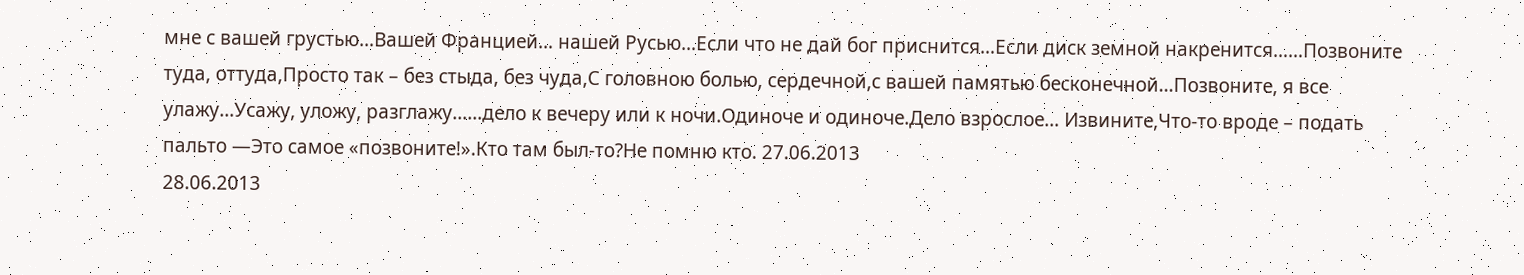мне с вашей грустью…Вашей Францией… нашей Русью…Если что не дай бог приснится…Если диск земной накренится……Позвоните туда, оттуда,Просто так – без стыда, без чуда,С головною болью, сердечной,с вашей памятью бесконечной…Позвоните, я все улажу…Усажу, уложу, разглажу……дело к вечеру или к ночи.Одиноче и одиноче.Дело взрослое… Извините,Что-то вроде – подать пальто —Это самое «позвоните!».Кто там был-то?Не помню кто. 27.06.2013
28.06.2013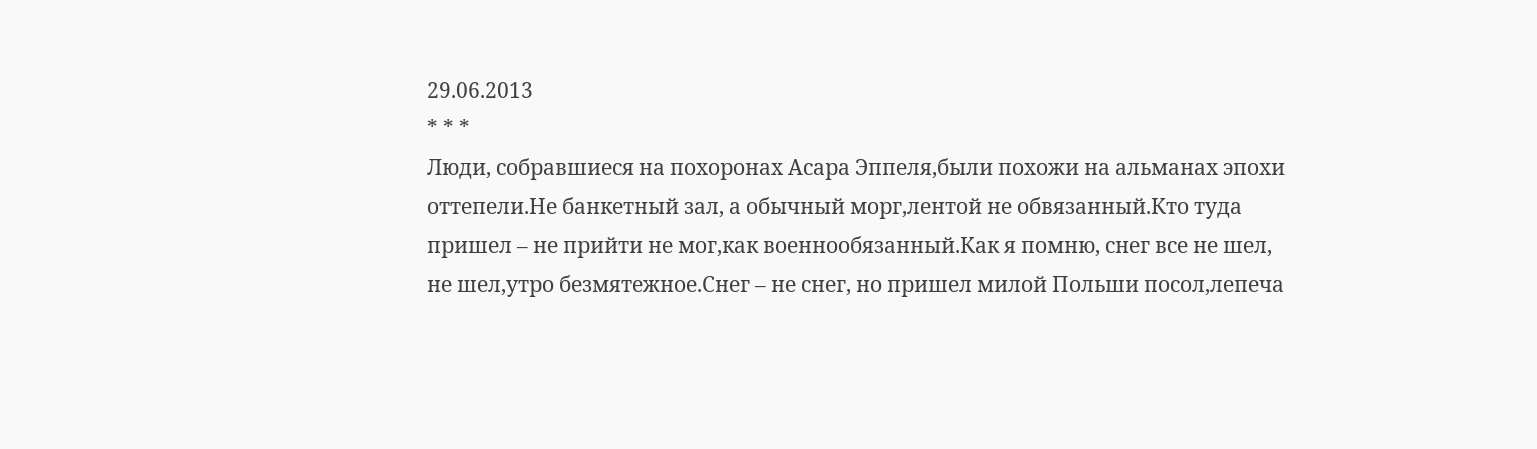29.06.2013
* * *
Люди, собравшиеся на похоронах Асара Эппеля,были похожи на альманах эпохи оттепели.Не банкетный зал, а обычный морг,лентой не обвязанный.Кто туда пришел – не прийти не мог,как военнообязанный.Как я помню, снег все не шел, не шел,утро безмятежное.Снег – не снег, но пришел милой Польши посол,лепеча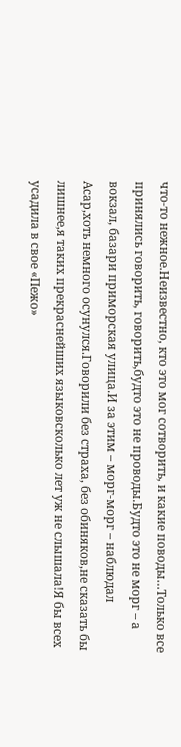что-то нежное.Неизвестно, кто это мог сотворить, и какие поводы…Только все принялись говорить, говорить,будто это не проводы.Будто это не морг – а вокзал, базари приморская улица.И за этим – морг-морг – наблюдал Асар,хоть немного осунулся.Говорили без страха, без обиняков,не сказать бы лишнее,я таких прекраснейших языковсколько лет уж не слышала!Я бы всех усадила в свое «Пежо»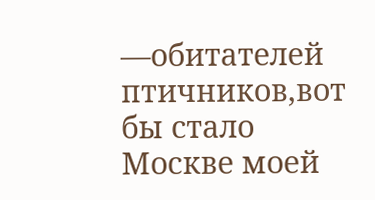—обитателей птичников,вот бы стало Москве моей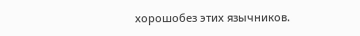хорошобез этих язычников.